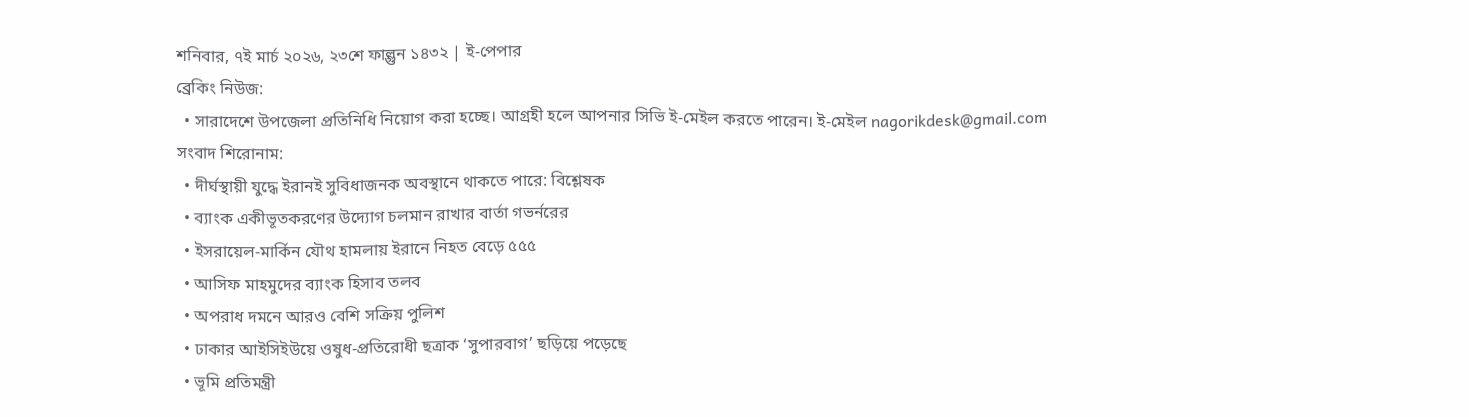শনিবার, ৭ই মার্চ ২০২৬, ২৩শে ফাল্গুন ১৪৩২ | ই-পেপার
ব্রেকিং নিউজ:
  • সারাদেশে উপজেলা প্রতিনিধি নিয়োগ করা হচ্ছে। আগ্রহী হলে আপনার সিভি ই-মেইল করতে পারেন। ই-মেইল nagorikdesk@gmail.com
সংবাদ শিরোনাম:
  • দীর্ঘস্থায়ী যুদ্ধে ইরানই সুবিধাজনক অবস্থানে থাকতে পারে: বিশ্লেষক
  • ব্যাংক একীভূতকরণের উদ্যোগ চলমান রাখার বার্তা গভর্নরের
  • ইসরায়েল-মার্কিন যৌথ হামলায় ইরানে নিহত বেড়ে ৫৫৫
  • আসিফ মাহমুদের ব্যাংক হিসাব তলব
  • অপরাধ দমনে আরও বেশি সক্রিয় পুলিশ
  • ঢাকার আইসিইউয়ে ওষুধ-প্রতিরোধী ছত্রাক ‘সুপারবাগ’ ছড়িয়ে পড়েছে
  • ভূমি প্রতিমন্ত্রী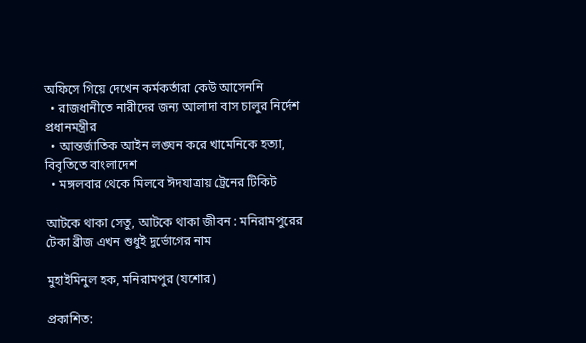অফিসে গিয়ে দেখেন কর্মকর্তারা কেউ আসেননি
  • রাজধানীতে নারীদের জন্য আলাদা বাস চালুর নির্দেশ প্রধানমন্ত্রীর
  • আন্তর্জাতিক আইন লঙ্ঘন করে খামেনিকে হত্যা, বিবৃতিতে বাংলাদেশ
  • মঙ্গলবার থেকে মিলবে ঈদযাত্রায় ট্রেনের টিকিট

আটকে থাকা সেতু, আটকে থাকা জীবন : মনিরামপুরের টেকা ব্রীজ এখন শুধুই দুর্ভোগের নাম

মুহাইমিনুল হক, মনিরামপুর (যশোর)

প্রকাশিত: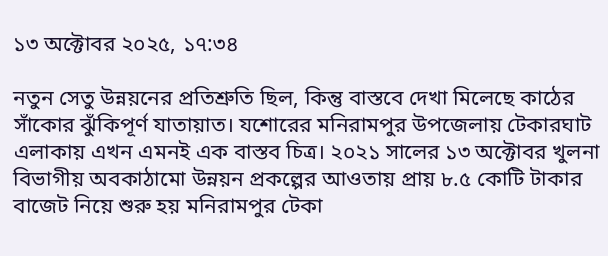১৩ অক্টোবর ২০২৫, ১৭:৩৪

নতুন সেতু উন্নয়নের প্রতিশ্রুতি ছিল, কিন্তু বাস্তবে দেখা মিলেছে কাঠের সাঁকোর ঝুঁকিপূর্ণ যাতায়াত। যশোরের মনিরামপুর উপজেলায় টেকারঘাট এলাকায় এখন এমনই এক বাস্তব চিত্র। ২০২১ সালের ১৩ অক্টোবর খুলনা বিভাগীয় অবকাঠামো উন্নয়ন প্রকল্পের আওতায় প্রায় ৮.৫ কোটি টাকার বাজেট নিয়ে শুরু হয় মনিরামপুর টেকা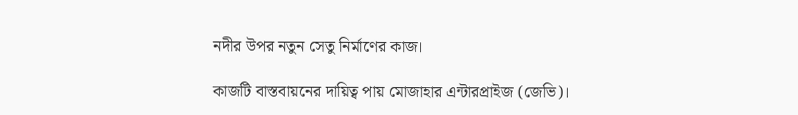নদীর উপর নতুন সেতু নির্মাণের কাজ।

কাজটি বাস্তবায়নের দায়িত্ব পায় মোজাহার এন্টারপ্রাইজ (জেভি)।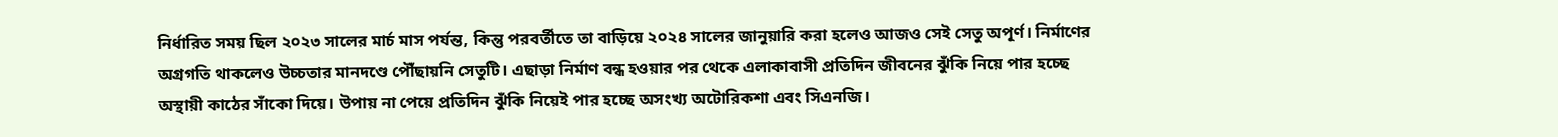নির্ধারিত সময় ছিল ২০২৩ সালের মার্চ মাস পর্যন্ত, কিন্তু পরবর্তীতে তা বাড়িয়ে ২০২৪ সালের জানুয়ারি করা হলেও আজও সেই সেতু অপূর্ণ। নির্মাণের অগ্রগতি থাকলেও উচ্চতার মানদণ্ডে পৌঁছায়নি সেতুটি। এছাড়া নির্মাণ বন্ধ হওয়ার পর থেকে এলাকাবাসী প্রতিদিন জীবনের ঝুঁকি নিয়ে পার হচ্ছে অস্থায়ী কাঠের সাঁকো দিয়ে। উপায় না পেয়ে প্রতিদিন ঝুঁকি নিয়েই পার হচ্ছে অসংখ্য অটোরিকশা এবং সিএনজি।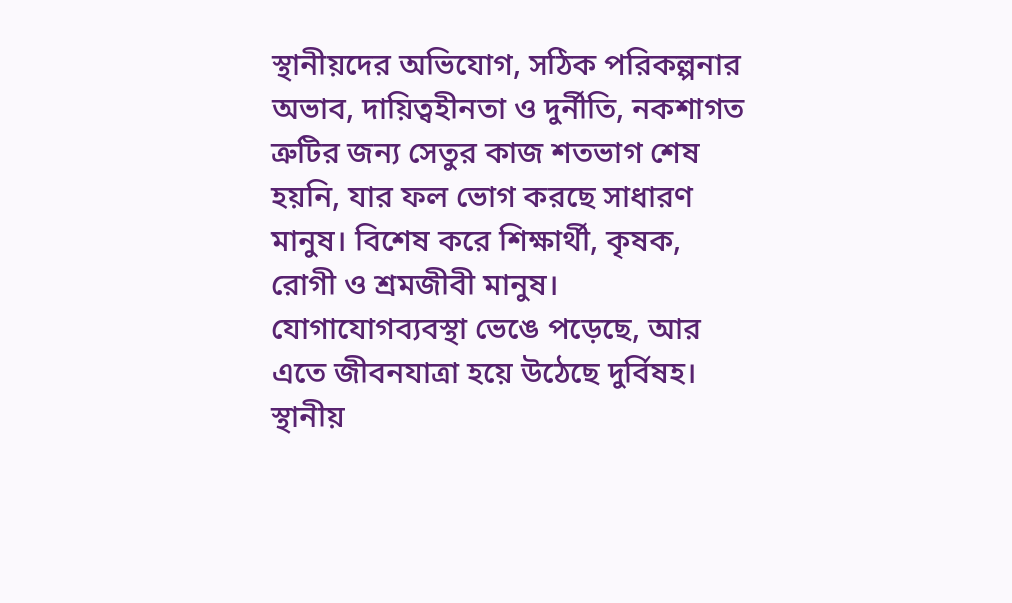স্থানীয়দের অভিযোগ, সঠিক পরিকল্পনার অভাব, দায়িত্বহীনতা ও দুর্নীতি, নকশাগত ত্রুটির জন্য সেতুর কাজ শতভাগ শেষ হয়নি, যার ফল ভোগ করছে সাধারণ মানুষ। বিশেষ করে শিক্ষার্থী, কৃষক, রোগী ও শ্রমজীবী মানুষ। যোগাযোগব্যবস্থা ভেঙে পড়েছে, আর এতে জীবনযাত্রা হয়ে উঠেছে দুর্বিষহ। স্থানীয়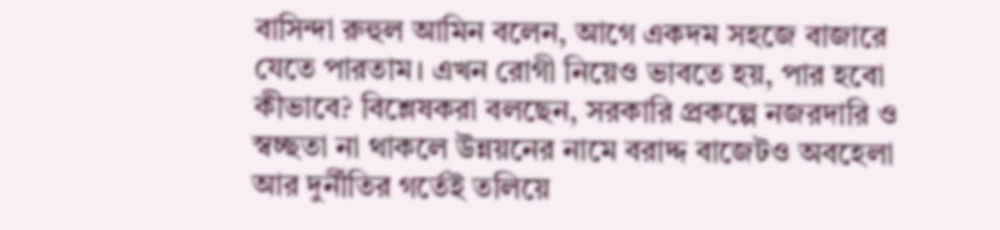বাসিন্দা রুহুল আমিন বলেন, আগে একদম সহজে বাজারে যেতে পারতাম। এখন রোগী নিয়েও ভাবতে হয়, পার হবো কীভাবে? বিশ্লেষকরা বলছেন, সরকারি প্রকল্পে নজরদারি ও স্বচ্ছতা না থাকলে উন্নয়নের নামে বরাদ্দ বাজেটও অবহেলা আর দুর্নীতির গর্তেই তলিয়ে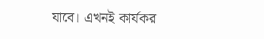যাবে। এখনই কার্যকর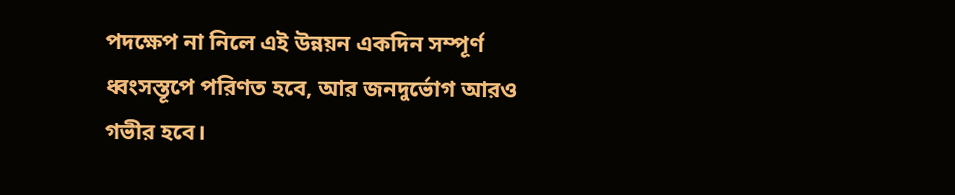পদক্ষেপ না নিলে এই উন্নয়ন একদিন সম্পূর্ণ ধ্বংসস্তূপে পরিণত হবে, আর জনদুর্ভোগ আরও গভীর হবে।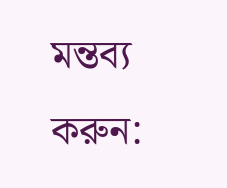মন্তব্য করুন: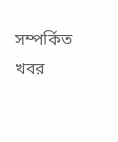সম্পর্কিত খবর